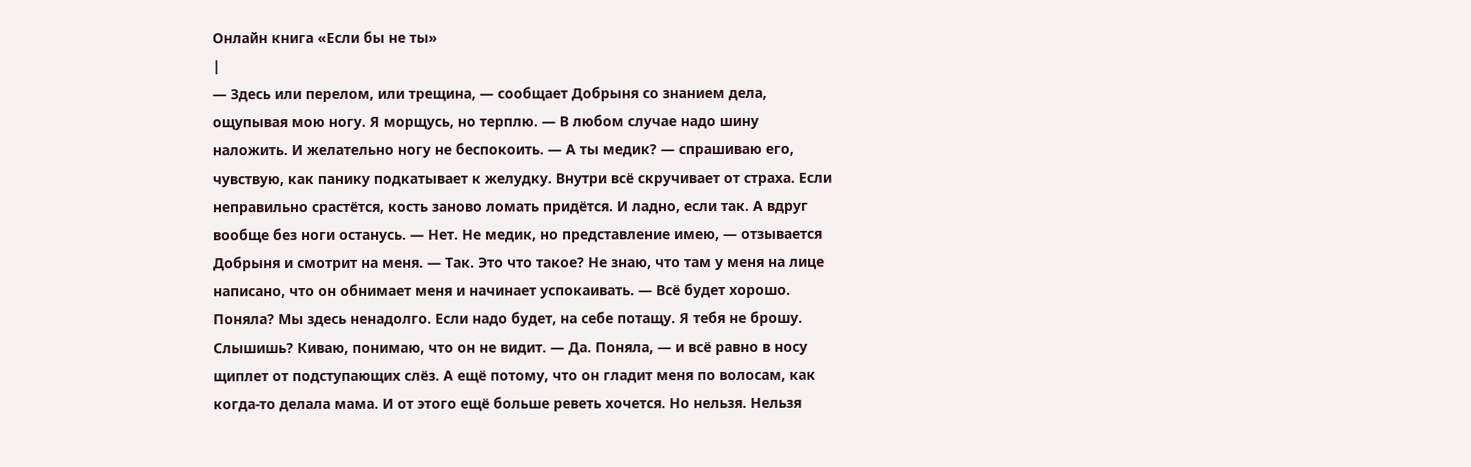Онлайн книга «Если бы не ты»
|
— Здесь или перелом, или трещина, — сообщает Добрыня со знанием дела, ощупывая мою ногу. Я морщусь, но терплю. — В любом случае надо шину наложить. И желательно ногу не беспокоить. — А ты медик? — спрашиваю его, чувствую, как панику подкатывает к желудку. Внутри всё скручивает от страха. Если неправильно срастётся, кость заново ломать придётся. И ладно, если так. А вдруг вообще без ноги останусь. — Нет. Не медик, но представление имею, — отзывается Добрыня и смотрит на меня. — Так. Это что такое? Не знаю, что там у меня на лице написано, что он обнимает меня и начинает успокаивать. — Всё будет хорошо. Поняла? Мы здесь ненадолго. Если надо будет, на себе потащу. Я тебя не брошу. Слышишь? Киваю, понимаю, что он не видит. — Да. Поняла, — и всё равно в носу щиплет от подступающих слёз. А ещё потому, что он гладит меня по волосам, как когда-то делала мама. И от этого ещё больше реветь хочется. Но нельзя. Нельзя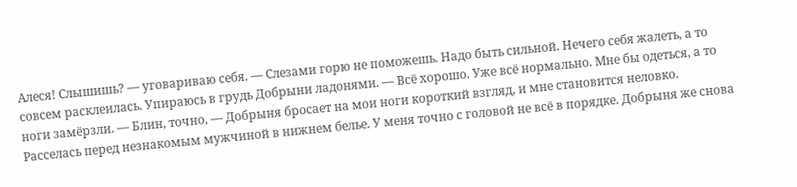Алеся! Слышишь? — уговариваю себя. — Слезами горю не поможешь. Надо быть сильной. Нечего себя жалеть, а то совсем расклеилась. Упираюсь в грудь Добрыни ладонями. — Всё хорошо. Уже всё нормально. Мне бы одеться, а то ноги замёрзли. — Блин, точно, — Добрыня бросает на мои ноги короткий взгляд, и мне становится неловко. Расселась перед незнакомым мужчиной в нижнем белье. У меня точно с головой не всё в порядке. Добрыня же снова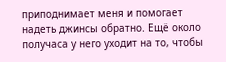приподнимает меня и помогает надеть джинсы обратно. Ещё около получаса у него уходит на то, чтобы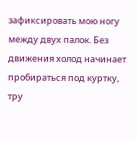зафиксировать мою ногу между двух палок. Без движения холод начинает пробираться под куртку, тру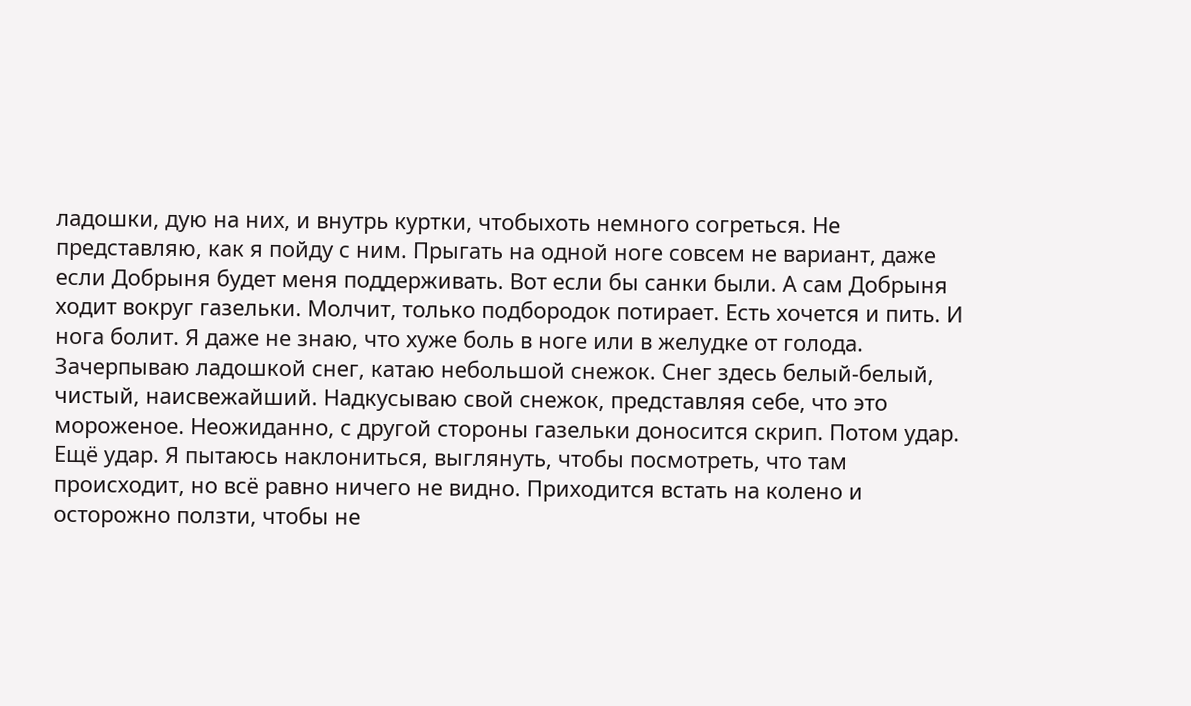ладошки, дую на них, и внутрь куртки, чтобыхоть немного согреться. Не представляю, как я пойду с ним. Прыгать на одной ноге совсем не вариант, даже если Добрыня будет меня поддерживать. Вот если бы санки были. А сам Добрыня ходит вокруг газельки. Молчит, только подбородок потирает. Есть хочется и пить. И нога болит. Я даже не знаю, что хуже боль в ноге или в желудке от голода. Зачерпываю ладошкой снег, катаю небольшой снежок. Снег здесь белый-белый, чистый, наисвежайший. Надкусываю свой снежок, представляя себе, что это мороженое. Неожиданно, с другой стороны газельки доносится скрип. Потом удар. Ещё удар. Я пытаюсь наклониться, выглянуть, чтобы посмотреть, что там происходит, но всё равно ничего не видно. Приходится встать на колено и осторожно ползти, чтобы не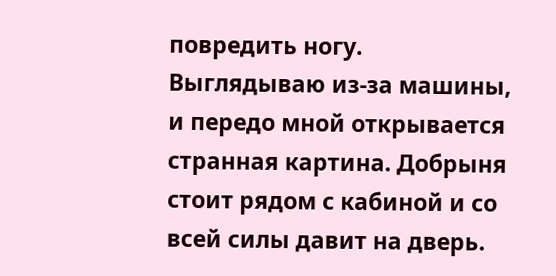повредить ногу. Выглядываю из-за машины, и передо мной открывается странная картина. Добрыня стоит рядом с кабиной и со всей силы давит на дверь.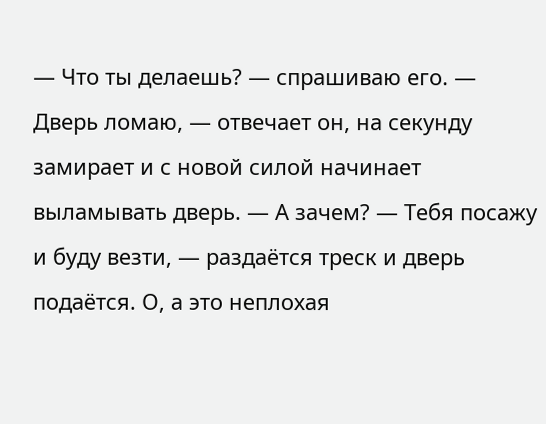— Что ты делаешь? — спрашиваю его. — Дверь ломаю, — отвечает он, на секунду замирает и с новой силой начинает выламывать дверь. — А зачем? — Тебя посажу и буду везти, — раздаётся треск и дверь подаётся. О, а это неплохая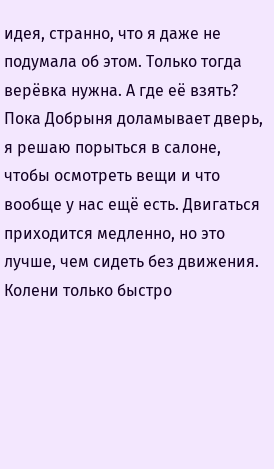идея, странно, что я даже не подумала об этом. Только тогда верёвка нужна. А где её взять? Пока Добрыня доламывает дверь, я решаю порыться в салоне, чтобы осмотреть вещи и что вообще у нас ещё есть. Двигаться приходится медленно, но это лучше, чем сидеть без движения. Колени только быстро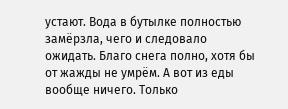устают. Вода в бутылке полностью замёрзла, чего и следовало ожидать. Благо снега полно, хотя бы от жажды не умрём. А вот из еды вообще ничего. Только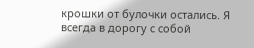крошки от булочки остались. Я всегда в дорогу с собой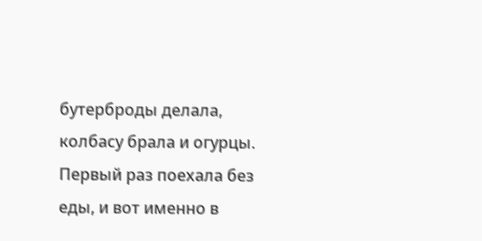бутерброды делала, колбасу брала и огурцы. Первый раз поехала без еды, и вот именно в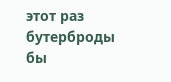этот раз бутерброды бы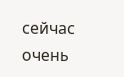сейчас очень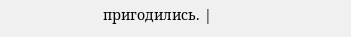пригодились. |